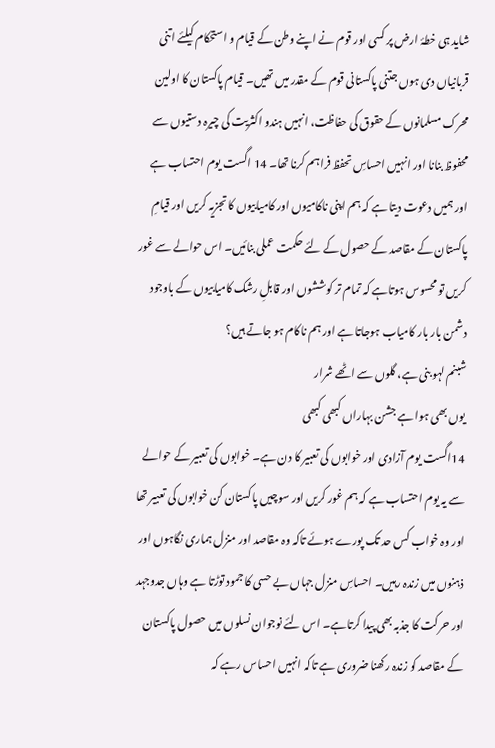شاید ہی خطۂ ارض پر کسی اور قوم نے اپنے وطن کے قیام و استحکام کیلئے اتنی قربانیاں دی ہوں جتنی پاکستانی قوم کے مقدر میں تھیں۔ قیام پاکستان کا اولین محرک مسلمانوں کے حقوق کی حفاظت، انہیں ہندو اکثریت کی چیرہ دستیوں سے محفوظ بنانا اور انہیں احساسِ تحفظ فراہم کرنا تھا۔ 14 اگست یوم احتساب ہے اور ہمیں دعوت دیتا ہے کہ ہم اپنی ناکامیوں اور کامیابیوں کا تجزیہ کریں اور قیامِ پاکستان کے مقاصد کے حصول کے لئے حکمت عملی بنائیں۔ اس حوالے سے غور کریں تو محسوس ہوتاہے کہ تمام تر کوششوں اور قابلِ رشک کامیابیوں کے باوجود دشمن بار بار کامیاب ہوجاتا ہے اور ہم ناکام ہو جاتے ہیں؟
شبنم لہو بنی ہے، گلوں سے اٹھے شرار
یوں بھی ہوا ہے جشن بہاراں کبھی کبھی
14اگست یوم آزادی اور خوابوں کی تعبیر کا دن ہے۔ خوابوں کی تعبیر کے حوالے سے یہ یوم احتساب ہے کہ ہم غور کریں اور سوچیں پاکستان کن خوابوں کی تعبیر تھا اور وہ خواب کس حد تک پورے ہوئے تاکہ وہ مقاصد اور منزل ہماری نگاہوں اور ذہنوں میں زندہ رہیں۔ احساسِ منزل جہاں بے حسی کا جمود توڑتا ہے وہاں جدوجہد اور حرکت کا جذبہ بھی پیدا کرتاہے۔ اس لئے نوجوان نسلوں میں حصول پاکستان کے مقاصد کو زندہ رکھنا ضروری ہے تاکہ انہیں احساس رہے کہ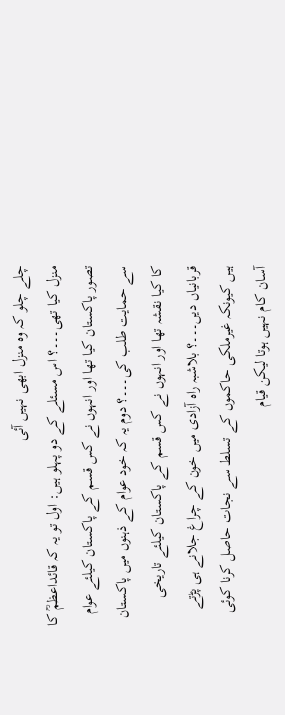چلے چلو کہ وہ منزل ابھی نہیں آئی
منزل کیا تھی۔۔۔؟ اس مسئلے کے دو پہلو ہیں: اول تو یہ کہ قائداعظمؒ کا تصور پاکستان کیا تھا اور انہوں نے کس قسم کے پاکستان کیلئے عوام سے حمایت طلب کی۔۔۔؟ دوم یہ کہ خود عوام کے ذہنوں میں پاکستان کا کیا نقشہ تھا اور انہوں نے کس قسم کے پاکستان کیلئے تاریخی قربانیاں دیں۔۔۔؟ بلاشبہ راہ آزادی میں خون کے چراغ جلانے ہی پڑتے ہیں کیونکہ غیرملکی حاکموں کے تسلط سے نجات حاصل کرنا کوئی آسان کام نہیں ہوتا لیکن قیام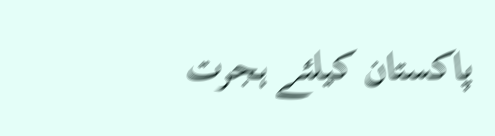پاکستان کیلئے ہجرت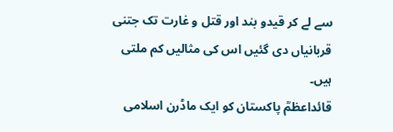سے لے کر قیدو بند اور قتل و غارت تک جتنی قربانیاں دی گئیں اس کی مثالیں کم ملتی ہیں۔
قائداعظمؒ پاکستان کو ایک ماڈرن اسلامی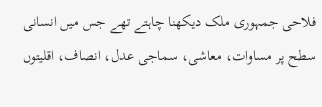فلاحی جمہوری ملک دیکھنا چاہتے تھے جس میں انسانی سطح پر مساوات، معاشی، سماجی عدل، انصاف، اقلیتوں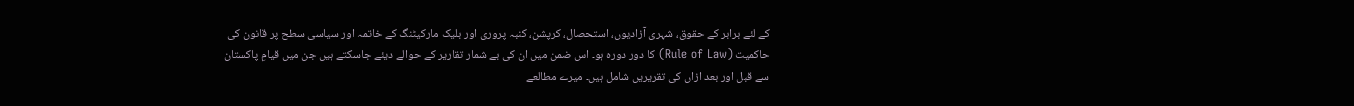کے لئے برابر کے حقوق، شہری آزادیوں، استحصال، کرپشن، کنبہ پروری اور بلیک مارکیٹنگ کے خاتمہ اور سیاسی سطح پر قانون کی حاکمیت (Rule of Law) کا دور دورہ ہو۔ اس ضمن میں ان کی بے شمار تقاریر کے حوالے دیئے جاسکتے ہیں جن میں قیامِ پاکستان سے قبل اور بعد ازاں کی تقریریں شامل ہیں۔ میرے مطالعے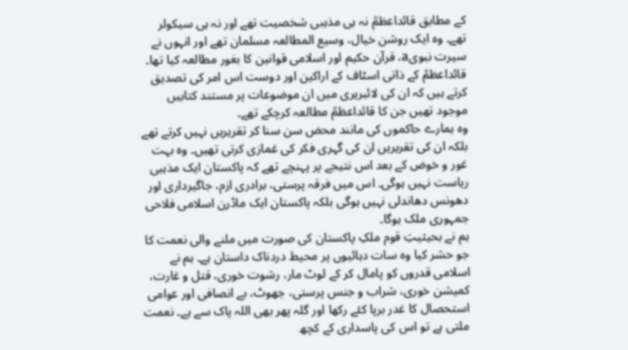کے مطابق قائداعظمؒ نہ ہی مذہبی شخصیت تھے اور نہ ہی سیکولر تھے۔ وہ ایک روشن خیال، وسیع المطالعہ مسلمان تھے اور انہوں نے سیرت نبویa، قرآن حکیم اور اسلامی قوانین کا بغور مطالعہ کیا تھا۔ قائداعظمؒ کے ذاتی اسٹاف کے اراکین اور دوست اس امر کی تصدیق کرتے ہیں کہ ان کی لائبریری میں ان موضوعات پر مستند کتابیں موجود تھیں جن کا قائداعظمؒ مطالعہ کرچکے تھے۔
وہ ہمارے حاکموں کی مانند محض سن سنا کر تقریریں نہیں کرتے تھے بلکہ ان کی تقریریں ان کی گہری فکر کی غمازی کرتی تھیں۔ وہ بہت غور و خوض کے بعد اس نتیجے پر پہنچے تھے کہ پاکستان ایک مذہبی ریاست نہیں ہوگی۔ اس میں فرقہ پرستی، برادری ازم، جاگیرداری اور دھونس دھاندلی نہیں ہوگی بلکہ پاکستان ایک ماڈرن اسلامی فلاحی جمہوری ملک ہوگا۔
ہم نے بحیثیتِ قوم ملکِ پاکستان کی صورت میں ملنے والی نعمت کا جو حشر کیا وہ سات دہائیوں پر محیط دردناک داستان ہے۔ ہم نے اسلامی قدروں کو پامال کر کے لوٹ مار، رشوت خوری، قتل و غارت، کمیشن خوری، شراب و جنس پرستی، جھوٹ، بے انصافی اور عوامی استحصال کا غدر برپا کئے رکھا اور گلہ پھر بھی اللہ پاک سے ہے۔ نعمت ملتی ہے تو اس کی پاسداری کے کچھ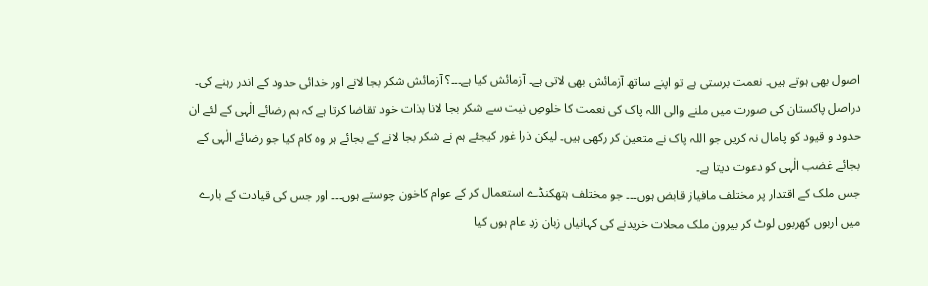اصول بھی ہوتے ہیں۔ نعمت برستی ہے تو اپنے ساتھ آزمائش بھی لاتی ہے۔ آزمائش کیا ہے۔۔۔؟ آزمائش شکر بجا لانے اور خدائی حدود کے اندر رہنے کی۔
دراصل پاکستان کی صورت میں ملنے والی اللہ پاک کی نعمت کا خلوصِ نیت سے شکر بجا لانا بذات خود تقاضا کرتا ہے کہ ہم رضائے الٰہی کے لئے ان حدود و قیود کو پامال نہ کریں جو اللہ پاک نے متعین کر رکھی ہیں۔ لیکن ذرا غور کیجئے ہم نے شکر بجا لانے کے بجائے ہر وہ کام کیا جو رضائے الٰہی کے بجائے غضب الٰہی کو دعوت دیتا ہے۔
جس ملک کے اقتدار پر مختلف مافیاز قابض ہوں۔۔۔ جو مختلف ہتھکنڈے استعمال کر کے عوام کاخون چوستے ہوں۔۔۔ اور جس کی قیادت کے بارے میں اربوں کھربوں لوٹ کر بیرون ملک محلات خریدنے کی کہانیاں زبان زدِ عام ہوں کیا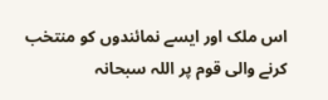اس ملک اور ایسے نمائندوں کو منتخب کرنے والی قوم پر اللہ سبحانہ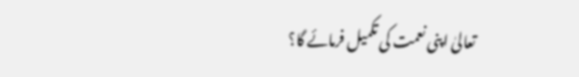تعالیٰ اپنی نعمت کی تکمیل فرمائے گا؟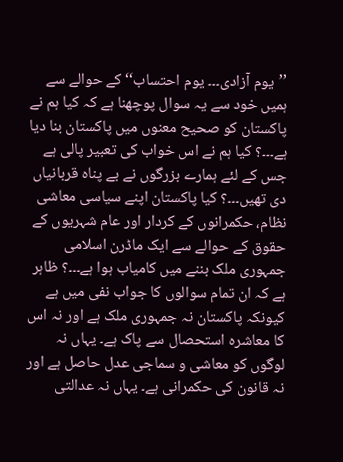’’یوم آزادی۔۔۔ یوم احتساب‘‘ کے حوالے سے ہمیں خود سے یہ سوال پوچھنا ہے کہ کیا ہم نے پاکستان کو صحیح معنوں میں پاکستان بنا دیا ہے۔۔۔؟ کیا ہم نے اس خواب کی تعبیر پالی ہے جس کے لئے ہمارے بزرگوں نے بے پناہ قربانیاں دی تھیں۔۔۔؟ کیا پاکستان اپنے سیاسی معاشی نظام، حکمرانوں کے کردار اور عام شہریوں کے حقوق کے حوالے سے ایک ماڈرن اسلامی جمہوری ملک بننے میں کامیاب ہوا ہے۔۔۔؟ ظاہر ہے کہ ان تمام سوالوں کا جواب نفی میں ہے کیونکہ پاکستان نہ جمہوری ملک ہے اور نہ اس کا معاشرہ استحصال سے پاک ہے۔ یہاں نہ لوگوں کو معاشی و سماجی عدل حاصل ہے اور نہ قانون کی حکمرانی ہے۔ یہاں نہ عدالتی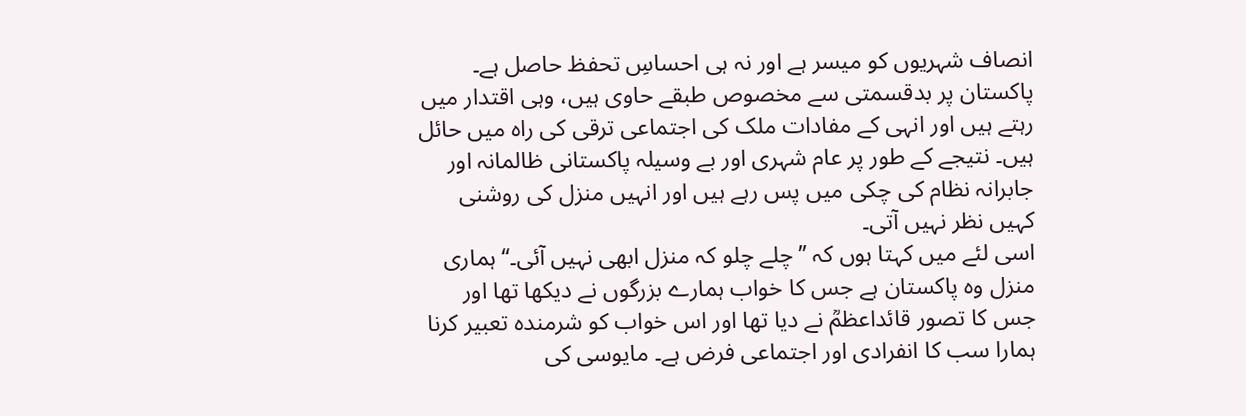انصاف شہریوں کو میسر ہے اور نہ ہی احساسِ تحفظ حاصل ہے۔ پاکستان پر بدقسمتی سے مخصوص طبقے حاوی ہیں، وہی اقتدار میں رہتے ہیں اور انہی کے مفادات ملک کی اجتماعی ترقی کی راہ میں حائل ہیں۔ نتیجے کے طور پر عام شہری اور بے وسیلہ پاکستانی ظالمانہ اور جابرانہ نظام کی چکی میں پس رہے ہیں اور انہیں منزل کی روشنی کہیں نظر نہیں آتی۔
اسی لئے میں کہتا ہوں کہ ’’چلے چلو کہ منزل ابھی نہیں آئی۔‘‘ ہماری منزل وہ پاکستان ہے جس کا خواب ہمارے بزرگوں نے دیکھا تھا اور جس کا تصور قائداعظمؒ نے دیا تھا اور اس خواب کو شرمندہ تعبیر کرنا ہمارا سب کا انفرادی اور اجتماعی فرض ہے۔ مایوسی کی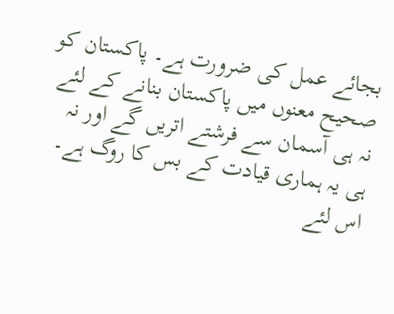بجائے عمل کی ضرورت ہے۔ پاکستان کو صحیح معنوں میں پاکستان بنانے کے لئے نہ ہی آسمان سے فرشتے اتریں گے اور نہ ہی یہ ہماری قیادت کے بس کا روگ ہے۔ اس لئے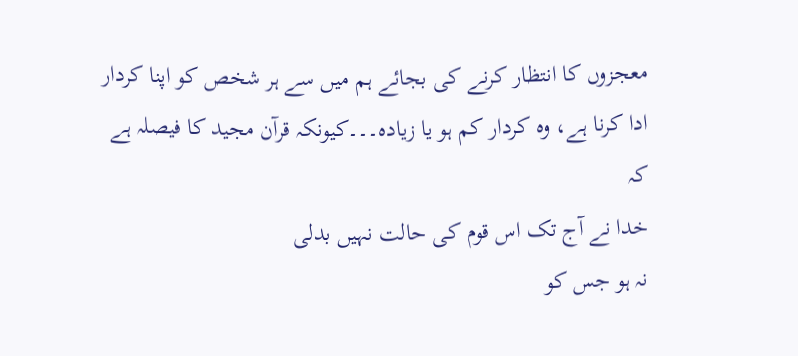معجزوں کا انتظار کرنے کی بجائے ہم میں سے ہر شخص کو اپنا کردار ادا کرنا ہے، وہ کردار کم ہو یا زیادہ۔۔۔کیونکہ قرآن مجید کا فیصلہ ہے کہ
خدا نے آج تک اس قوم کی حالت نہیں بدلی
نہ ہو جس کو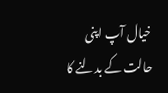خیال آپ اپنی حالت کے بدلنے کا